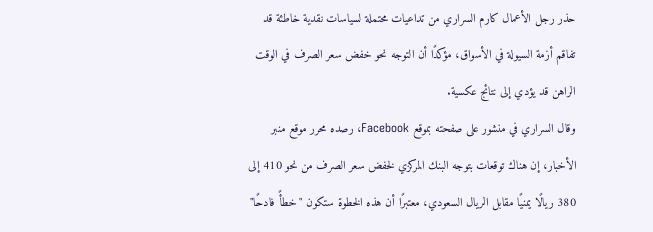حذر رجل الأعمال كارم السراري من تداعيات محتملة لسياسات نقدية خاطئة قد تفاقم أزمة السيولة في الأسواق، مؤكدًا أن التوجه نحو خفض سعر الصرف في الوقت الراهن قد يؤدي إلى نتائج عكسية.
وقال السراري في منشور على صفحته بموقع Facebook، رصده محرر موقع منبر الأخبار، إن هناك توقعات بتوجه البنك المركزي لخفض سعر الصرف من نحو 410 إلى 380 ريالًا يمنيًا مقابل الريال السعودي، معتبرًا أن هذه الخطوة ستكون "خطأً فادحًا"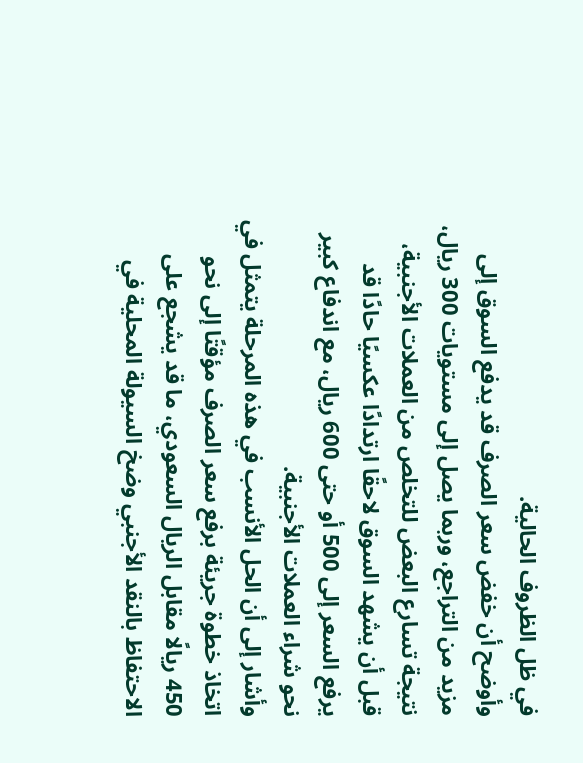في ظل الظروف الحالية.
وأوضح أن خفض سعر الصرف قد يدفع السوق إلى مزيد من التراجع، وربما يصل إلى مستويات 300 ريال، نتيجة تسارع البعض للتخلص من العملات الأجنبية، قبل أن يشهد السوق لاحقًا ارتدادًا عكسيًا حادًا قد يرفع السعر إلى 500 أو حتى 600 ريال، مع اندفاع كبير نحو شراء العملات الأجنبية.
وأشار إلى أن الحل الأنسب في هذه المرحلة يتمثل في اتخاذ خطوة جريئة برفع سعر الصرف مؤقتًا إلى نحو 450 ريالًا مقابل الريال السعودي، ما قد يشجع على الاحتفاظ بالنقد الأجنبي وضخ السيولة المحلية في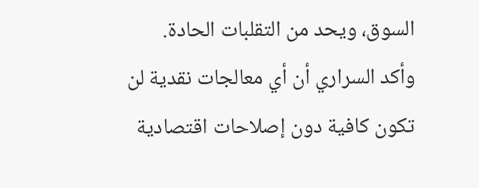السوق، ويحد من التقلبات الحادة.
وأكد السراري أن أي معالجات نقدية لن تكون كافية دون إصلاحات اقتصادية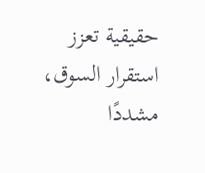حقيقية تعزز استقرار السوق، مشددًا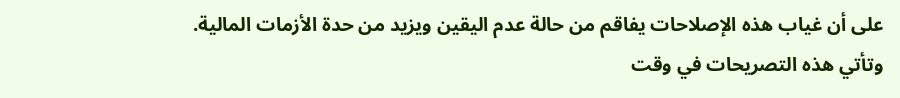على أن غياب هذه الإصلاحات يفاقم من حالة عدم اليقين ويزيد من حدة الأزمات المالية.
وتأتي هذه التصريحات في وقت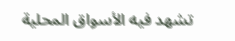تشهد فيه الأسواق المحلية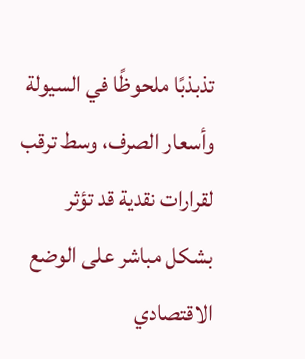تذبذبًا ملحوظًا في السيولة وأسعار الصرف، وسط ترقب لقرارات نقدية قد تؤثر بشكل مباشر على الوضع الاقتصادي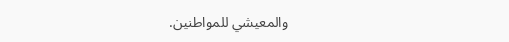والمعيشي للمواطنين.